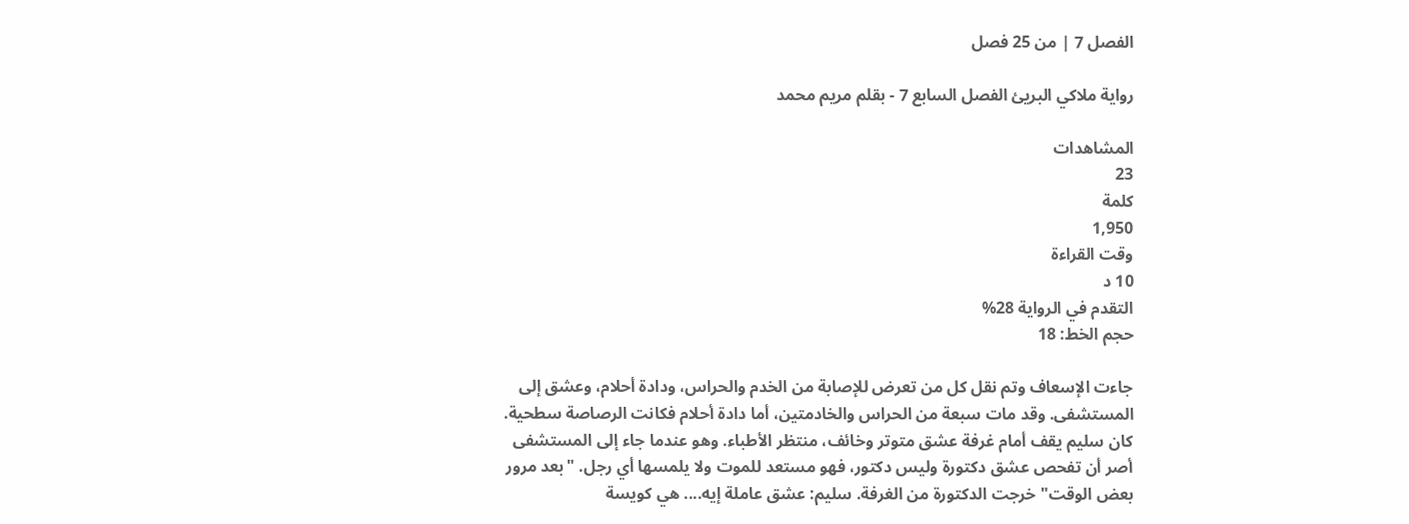الفصل 7 | من 25 فصل

رواية ملاكي البريئ الفصل السابع 7 - بقلم مريم محمد

المشاهدات
23
كلمة
1,950
وقت القراءة
10 د
التقدم في الرواية 28%
حجم الخط: 18

جاءت الإسعاف وتم نقل كل من تعرض للإصابة من الخدم والحراس، ودادة أحلام، وعشق إلى المستشفى. وقد مات سبعة من الحراس والخادمتين، أما دادة أحلام فكانت الرصاصة سطحية. كان سليم يقف أمام غرفة عشق متوتر وخائف، منتظر الأطباء. وهو عندما جاء إلى المستشفى أصر أن تفحص عشق دكتورة وليس دكتور، فهو مستعد للموت ولا يلمسها أي رجل. "بعد مرور بعض الوقت" خرجت الدكتورة من الغرفة. سليم: عشق عاملة إيه.... هي كويسة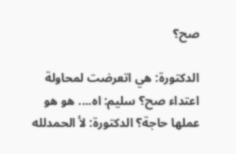صح؟

الدكتورة: هي اتعرضت لمحاولة اعتداء صح؟ سليم: اه.... هو هو عملها حاجة؟ الدكتورة: لأ الحمدلله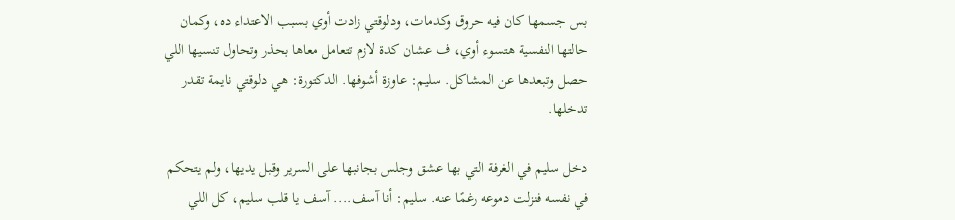بس جسمها كان فيه حروق وكدمات، ودلوقتي زادت أوي بسبب الاعتداء ده، وكمان حالتها النفسية هتسوء أوي، ف عشان كدة لازم تتعامل معاها بحذر وتحاول تنسيها اللي حصل وتبعدها عن المشاكل. سليم: عاوزة أشوفها. الدكتورة: هي دلوقتي نايمة تقدر تدخلها.

دخل سليم في الغرفة التي بها عشق وجلس بجانبها على السرير وقبل يديها، ولم يتحكم في نفسه فنزلت دموعه رغمًا عنه. سليم: أنا آسف.... آسف يا قلب سليم، كل اللي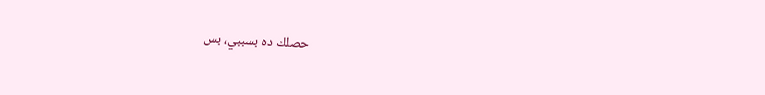حصلك ده بسببي، بس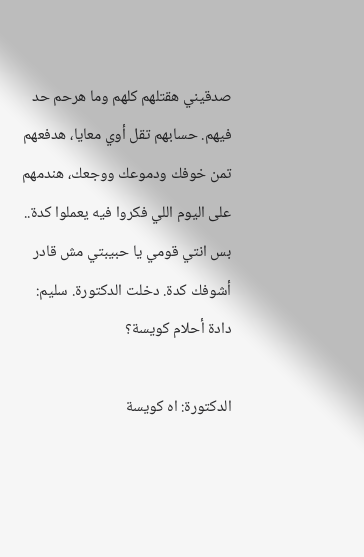صدقيني هقتلهم كلهم وما هرحم حد فيهم. حسابهم تقل أوي معايا، هدفعهم تمن خوفك ودموعك ووجعك، هندمهم على اليوم اللي فكروا فيه يعملوا كدة.. بس انتي قومي يا حبيبتي مش قادر أشوفك كدة. دخلت الدكتورة. سليم: دادة أحلام كويسة؟

الدكتورة: اه كويسة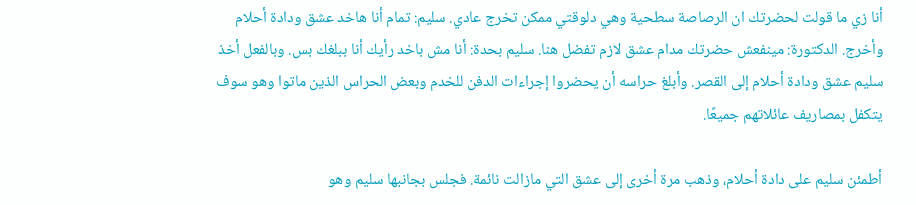أنا زي ما قولت لحضرتك ان الرصاصة سطحية وهي دلوقتي ممكن تخرج عادي. سليم: تمام أنا هاخد عشق ودادة أحلام وأخرج. الدكتورة: مينفعش حضرتك مدام عشق لازم تفضل هنا. سليم بحدة: أنا مش باخد رأيك أنا ببلغك بس. وبالفعل أخذ سليم عشق ودادة أحلام إلى القصر. وأبلغ حراسه أن يحضروا إجراءات الدفن للخدم وبعض الحراس الذين ماتوا وهو سوف يتكفل بمصاريف عائلاتهم جميعًا.

أطمئن سليم على دادة أحلام، وذهب مرة أخرى إلى عشق التي مازالت نائمة. فجلس بجانبها سليم وهو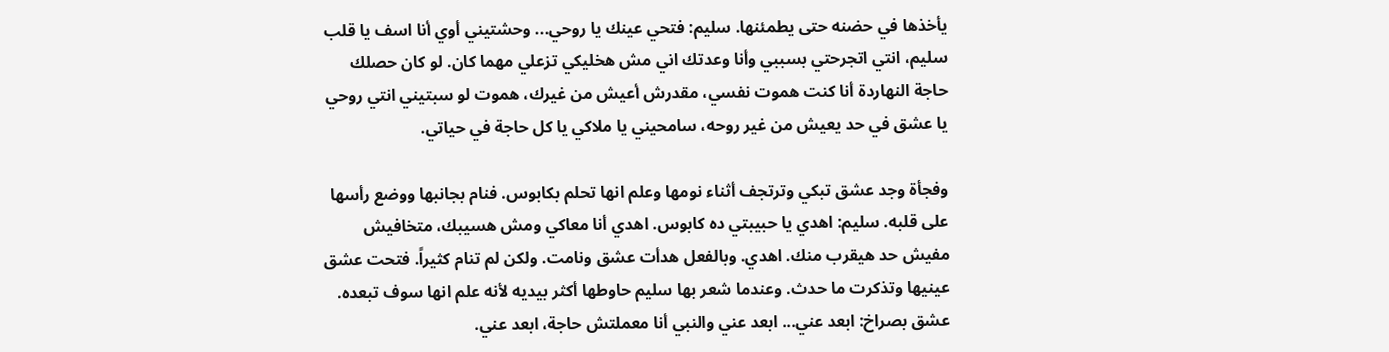يأخذها في حضنه حتى يطمئنها. سليم: فتحي عينك يا روحي... وحشتيني أوي أنا اسف يا قلب سليم، انتي اتجرحتي بسببي وأنا وعدتك اني مش هخليكي تزعلي مهما كان. لو كان حصلك حاجة النهاردة أنا كنت هموت نفسي، مقدرش أعيش من غيرك، هموت لو سبتيني انتي روحي يا عشق في حد يعيش من غير روحه، سامحيني يا ملاكي يا كل حاجة في حياتي.

وفجأة وجد عشق تبكي وترتجف أثناء نومها وعلم انها تحلم بكابوس. فنام بجانبها ووضع رأسها على قلبه. سليم: اهدي يا حبيبتي ده كابوس. اهدي أنا معاكي ومش هسيبك، متخافيش مفيش حد هيقرب منك. اهدي. وبالفعل هدأت عشق ونامت. ولكن لم تنام كثيراً. فتحت عشق عينيها وتذكرت ما حدث. وعندما شعر بها سليم حاوطها أكثر بيديه لأنه علم انها سوف تبعده. عشق بصراخ: ابعد عني... ابعد عني والنبي أنا معملتش حاجة، ابعد عني.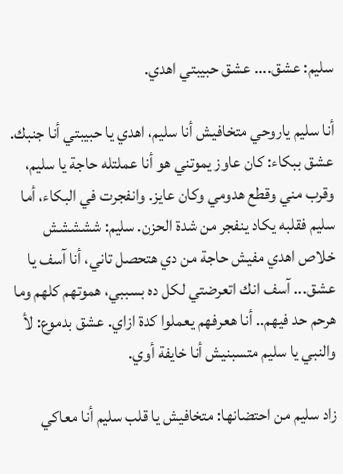سليم: عشق.... عشق حبيبتي اهدي.

أنا سليم ياروحي متخافيش أنا سليم، اهدي يا حبيبتي أنا جنبك. عشق ببكاء: كان عاوز يموتني هو أنا عملتله حاجة يا سليم، وقرب مني وقطع هدومي وكان عايز. وانفجرت في البكاء، أما سليم فقلبه يكاد ينفجر من شدة الحزن. سليم: ششششش خلاص اهدي مفيش حاجة من دي هتحصل تاني، أنا آسف يا عشق... آسف انك اتعرضتي لكل ده بسببي، هموتهم كلهم وما هرحم حد فيهم.. أنا هعرفهم يعملوا كدة ازاي. عشق بدموع: لأ والنبي يا سليم متسبنيش أنا خايفة أوي.

زاد سليم من احتضانها: متخافيش يا قلب سليم أنا معاكي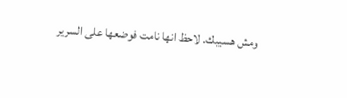ومش هسيبك. لاحظ انها نامت فوضعها على السرير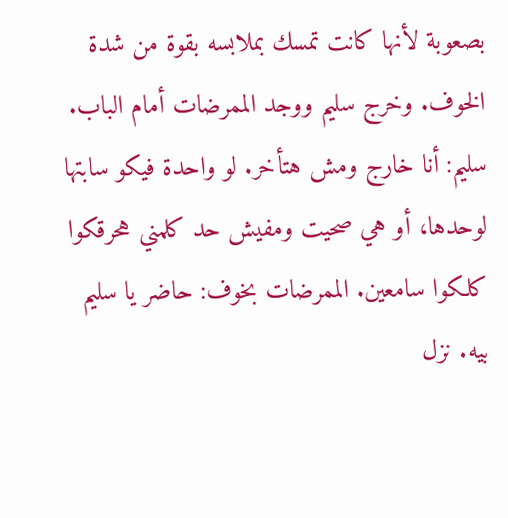بصعوبة لأنها كانت تمسك بملابسه بقوة من شدة الخوف. وخرج سليم ووجد الممرضات أمام الباب. سليم: أنا خارج ومش هتأخر. لو واحدة فيكو سابتها لوحدها، أو هي صحيت ومفيش حد كلمني هحرقكوا كلكوا سامعين. الممرضات بخوف: حاضر يا سليم بيه. نزل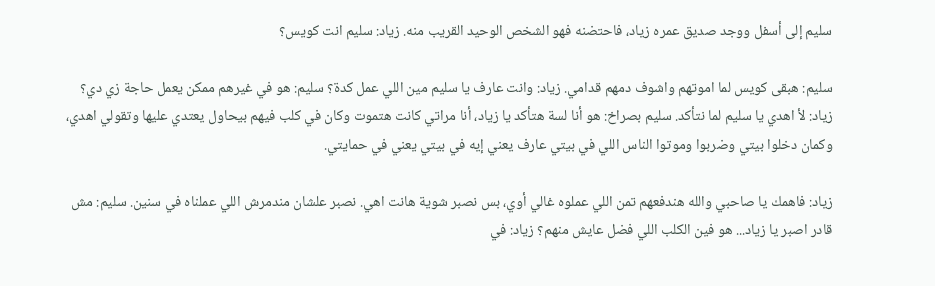سليم إلى أسفل ووجد صديق عمره زياد، فاحتضنه فهو الشخص الوحيد القريب منه. زياد: سليم انت كويس؟

سليم: هبقى كويس لما اموتهم واشوف دمهم قدامي. زياد: وانت عارف يا سليم مين اللي عمل كدة؟ سليم: هو في غيرهم ممكن يعمل حاجة زي دي؟ زياد: لأ اهدي يا سليم لما نتأكد. سليم بصراخ: هو أنا لسة هتأكد يا زياد، أنا مراتي كانت هتموت وكان في كلب فيهم بيحاول يعتدي عليها وتقولي اهدي، وكمان دخلوا بيتي وضربوا وموتوا الناس اللي في بيتي عارف يعني إيه في بيتي يعني في حمايتي.

زياد: فاهمك يا صاحبي والله هندفعهم تمن اللي عملوه غالي أوي، بس نصبر شوية هانت اهي. نصبر علشان مندمرش اللي عملناه في سنين. سليم: مش قادر اصبر يا زياد... هو فين الكلب اللي فضل عايش منهم؟ زياد: في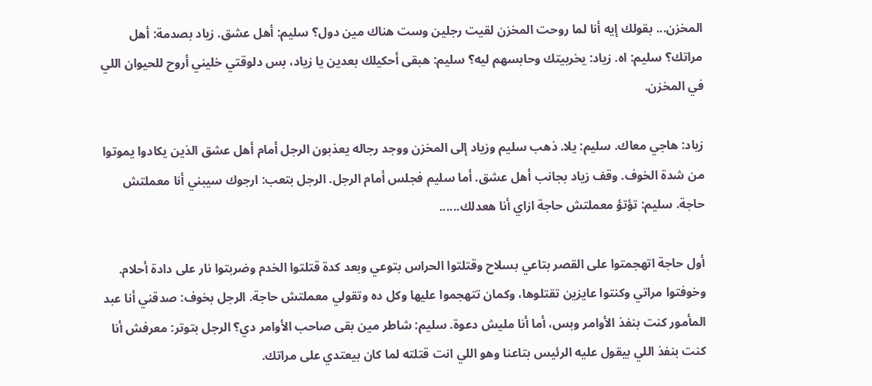المخزن... بقولك إيه أنا لما روحت المخزن لقيت رجلين وست هناك مين دول؟ سليم: أهل عشق. زياد بصدمة: أهل مراتك؟ سليم: اه. زياد: يخربيتك وحابسهم ليه؟ سليم: هبقى أحكيلك بعدين يا زياد، بس دلوقتي خليني أروح للحيوان اللي في المخزن.

زياد: هاجي معاك. سليم: يلا. ذهب سليم وزياد إلى المخزن ووجد رجاله يعذبون الرجل أمام أهل عشق الذين يكادوا يموتوا من شدة الخوف. وقف زياد بجانب أهل عشق. أما سليم فجلس أمام الرجل. الرجل بتعب: ارجوك سيبني أنا معملتش حاجة. سليم: تؤتؤ معملتش حاجة ازاي أنا هعدلك......

أول حاجة اتهجمتوا على القصر بتاعي بسلاح وقتلتوا الحراس بتوعي وبعد كدة قتلتوا الخدم وضربتوا نار على دادة أحلام. وخوفتوا مراتي وكنتوا عايزين تقتلوها، وكمان تتهجموا عليها وكل ده وتقولي معملتش حاجة. الرجل بخوف: صدقني أنا عبد المأمور كنت بنفذ الأوامر وبس، أما أنا مليش دعوة. سليم: شاطر مين بقى صاحب الأوامر دي؟ الرجل بتوتر: معرفش أنا كنت بنفذ اللي بيقول عليه الرئيس بتاعنا وهو اللي انت قتلته لما كان بيعتدي على مراتك.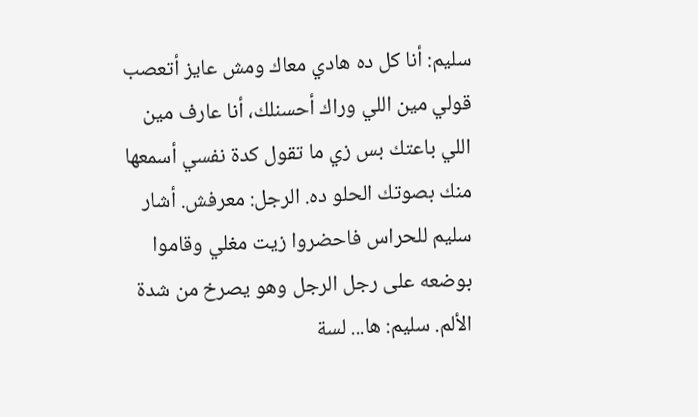سليم: أنا كل ده هادي معاك ومش عايز أتعصب قولي مين اللي وراك أحسنلك، أنا عارف مين اللي باعتك بس زي ما تقول كدة نفسي أسمعها منك بصوتك الحلو ده. الرجل: معرفش. أشار سليم للحراس فاحضروا زيت مغلي وقاموا بوضعه على رجل الرجل وهو يصرخ من شدة الألم. سليم: ها... لسة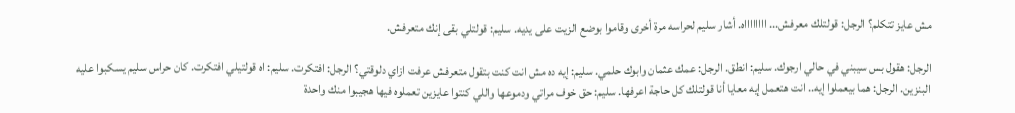مش عايز تتكلم؟ الرجل: قولتلك معرفش... ااااااااه. أشار سليم لحراسه مرة أخرى وقاموا بوضع الزيت على يديه. سليم: قولتلي بقى إنك متعرفش.

الرجل: هقول بس سيبني في حالي ارجوك. سليم: انطق. الرجل: عمك عثمان وابوك حلمي. سليم: إيه ده مش انت كنت بتقول متعرفش عرفت ازاي دلوقتي؟ الرجل: افتكرت. سليم: اه قولتيلي افتكرت. كان حراس سليم يسكبوا عليه البنزين. الرجل: هما بيعملوا إيه.. انت هتعمل إيه معايا أنا قولتلك كل حاجة اعرفها. سليم: حق خوف مراتي ودموعها واللي كنتوا عايزين تعملوه فيها هجيبوا منك واحدة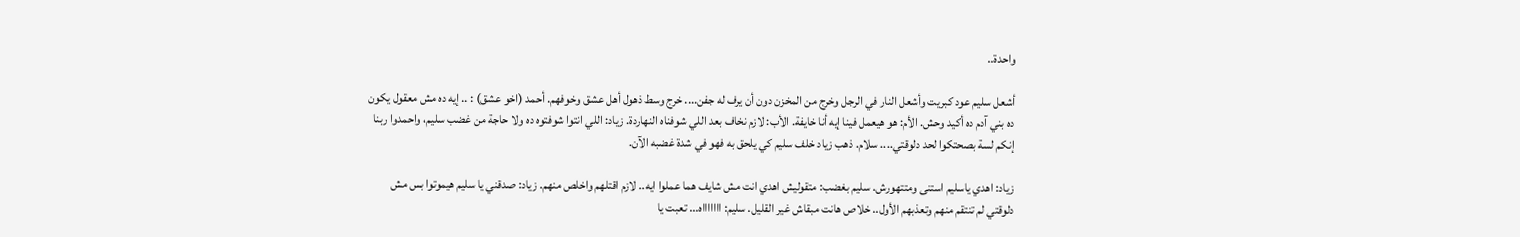واحدة..

أشعل سليم عود كبريت وأشعل النار في الرجل وخرج من المخزن دون أن يرف له جفن.... خرج وسط ذهول أهل عشق وخوفهم. أحمد (اخو عشق) : .. إيه ده مش معقول يكون ده بني آدم ده أكيد وحش. الأم: هو هيعمل فينا إيه أنا خايفة. الأب: لازم نخاف بعد اللي شوفناه النهاردة. زياد: اللي انتوا شوفتوه ده ولا حاجة من غضب سليم، واحمدوا ربنا إنكم لسة بصحتكوا لحد دلوقتي.... سلام. ذهب زياد خلف سليم كي يلحق به فهو في شدة غضبه الآن.

زياد: اهدي ياسليم استنى ومتتهورش. سليم بغضب: متقوليش اهدي انت مش شايف هما عملوا ايه.. لازم اقتلهم واخلص منهم. زياد: صدقني يا سليم هيموتوا بس مش دلوقتي لم تنتقم منهم وتعذبهم الأول.. خلاص هانت مبقاش غير القليل. سليم: اااااااه... تعبت يا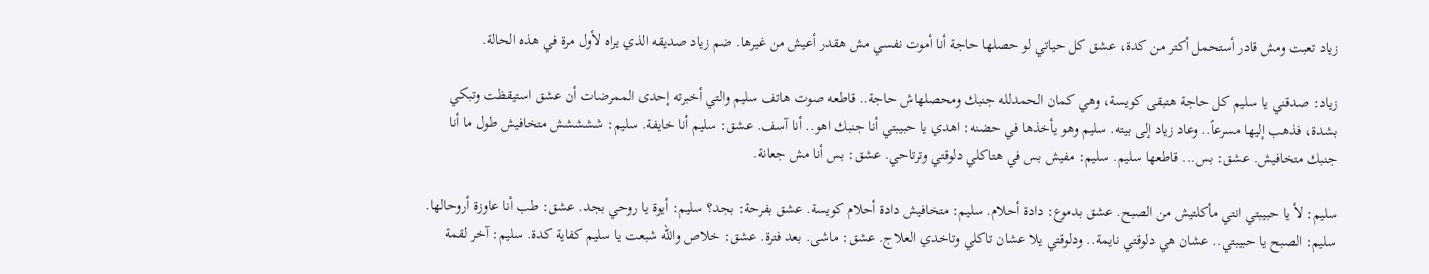زياد تعبت ومش قادر أستحمل أكتر من كدة، عشق كل حياتي لو حصلها حاجة أنا أموت نفسي مش هقدر أعيش من غيرها. ضم زياد صديقه الذي يراه لأول مرة في هذه الحالة.

زياد: صدقني يا سليم كل حاجة هتبقى كويسة، وهي كمان الحمدلله جنبك ومحصلهاش حاجة.. قاطعه صوت هاتف سليم والتي أخبرته إحدى الممرضات أن عشق استيقظت وتبكي بشدة، فذهب إليها مسرعاً.. وعاد زياد إلى بيته. سليم وهو يأخذها في حضنه: اهدي يا حبيبتي أنا جنبك اهو.. أنا آسف. عشق: سليم أنا خايفة. سليم: ششششش متخافيش طول ما أنا جنبك متخافيش. عشق: بس... قاطعها سليم. سليم: مفيش بس في هتاكلي دلوقتي وترتاحي. عشق: بس أنا مش جعانة.

سليم: لأ يا حبيبتي انتي مأكلتيش من الصبح. عشق بدموع: دادة أحلام. سليم: متخافيش دادة أحلام كويسة. عشق بفرحة: بجد؟ سليم: أيوة يا روحي بجد. عشق: طب أنا عاوزة أروحالها. سليم: الصبح يا حبيبتي.. عشان هي دلوقتي نايمة.. ودلوقتي يلا عشان تاكلي وتاخدي العلاج. عشق: ماشى. بعد فترة. عشق: خلاص والله شبعت يا سليم كفاية كدة. سليم: آخر لقمة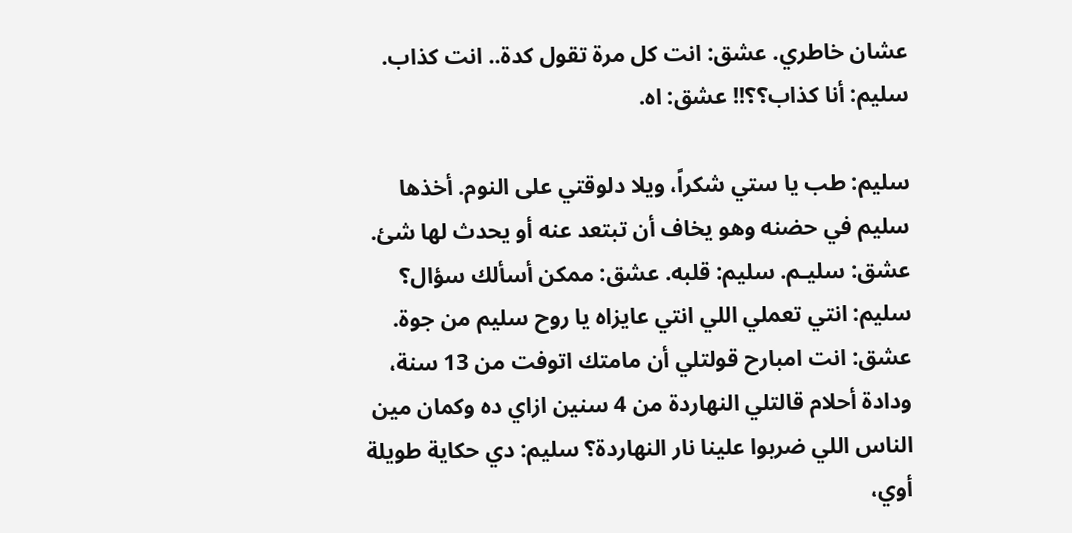عشان خاطري. عشق: انت كل مرة تقول كدة.. انت كذاب. سليم: أنا كذاب؟؟!! عشق: اه.

سليم: طب يا ستي شكراً، ويلا دلوقتي على النوم. أخذها سليم في حضنه وهو يخاف أن تبتعد عنه أو يحدث لها شئ. عشق: سليـم. سليم: قلبه. عشق: ممكن أسألك سؤال؟ سليم: انتي تعملي اللي انتي عايزاه يا روح سليم من جوة. عشق: انت امبارح قولتلي أن مامتك اتوفت من 13 سنة، ودادة أحلام قالتلي النهاردة من 4 سنين ازاي ده وكمان مين الناس اللي ضربوا علينا نار النهاردة؟ سليم: دي حكاية طويلة أوي،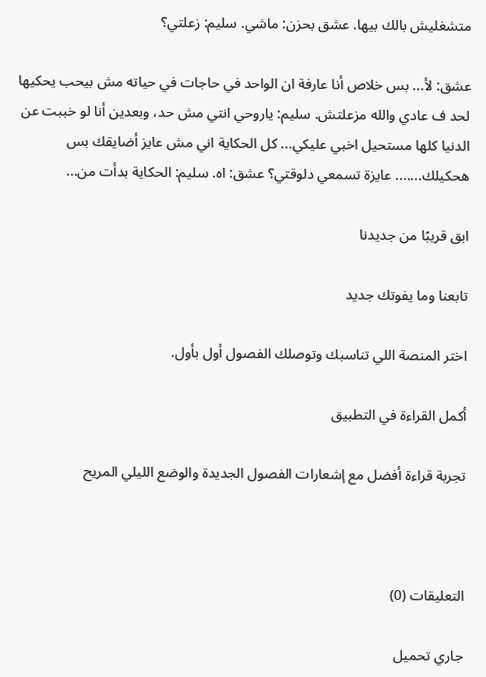متشغليش بالك بيها. عشق بحزن: ماشي. سليم: زعلتي؟

عشق: لأ... بس خلاص أنا عارفة ان الواحد في حاجات في حياته مش بيحب يحكيها لحد ف عادي والله مزعلتش. سليم: ياروحي انتي مش حد، وبعدين أنا لو خببت عن الدنيا كلها مستحيل اخبي عليكي... كل الحكاية اني مش عايز أضايقك بس هحكيلك....... عايزة تسمعي دلوقتي؟ عشق: اه. سليم: الحكاية بدأت من...

ابق قريبًا من جديدنا

تابعنا وما يفوتك جديد

اختر المنصة اللي تناسبك وتوصلك الفصول أول بأول.

أكمل القراءة في التطبيق

تجربة قراءة أفضل مع إشعارات الفصول الجديدة والوضع الليلي المريح



التعليقات (0)

جاري تحميل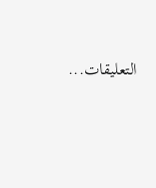التعليقات...